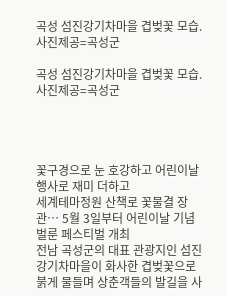곡성 섬진강기차마을 겹벚꽃 모습. 사진제공=곡성군

곡성 섬진강기차마을 겹벚꽃 모습. 사진제공=곡성군




꽃구경으로 눈 호강하고 어린이날 행사로 재미 더하고
세계테마정원 산책로 꽃물결 장관… 5월 3일부터 어린이날 기념 벌룬 페스티벌 개최
전남 곡성군의 대표 관광지인 섬진강기차마을이 화사한 겹벚꽃으로 붉게 물들며 상춘객들의 발길을 사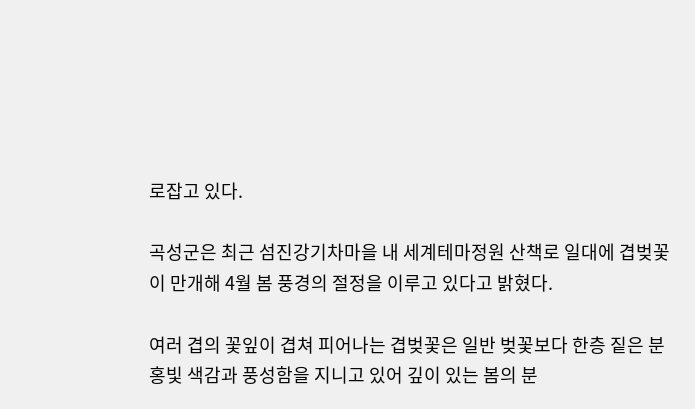로잡고 있다.

곡성군은 최근 섬진강기차마을 내 세계테마정원 산책로 일대에 겹벚꽃이 만개해 4월 봄 풍경의 절정을 이루고 있다고 밝혔다.

여러 겹의 꽃잎이 겹쳐 피어나는 겹벚꽃은 일반 벚꽃보다 한층 짙은 분홍빛 색감과 풍성함을 지니고 있어 깊이 있는 봄의 분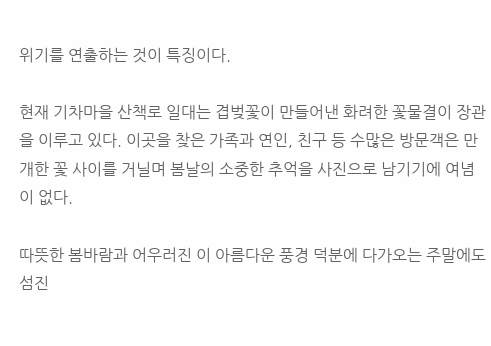위기를 연출하는 것이 특징이다.

현재 기차마을 산책로 일대는 겹벚꽃이 만들어낸 화려한 꽃물결이 장관을 이루고 있다. 이곳을 찾은 가족과 연인, 친구 등 수많은 방문객은 만개한 꽃 사이를 거닐며 봄날의 소중한 추억을 사진으로 남기기에 여념이 없다.

따뜻한 봄바람과 어우러진 이 아름다운 풍경 덕분에 다가오는 주말에도 섬진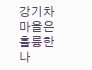강기차마을은 훌륭한 나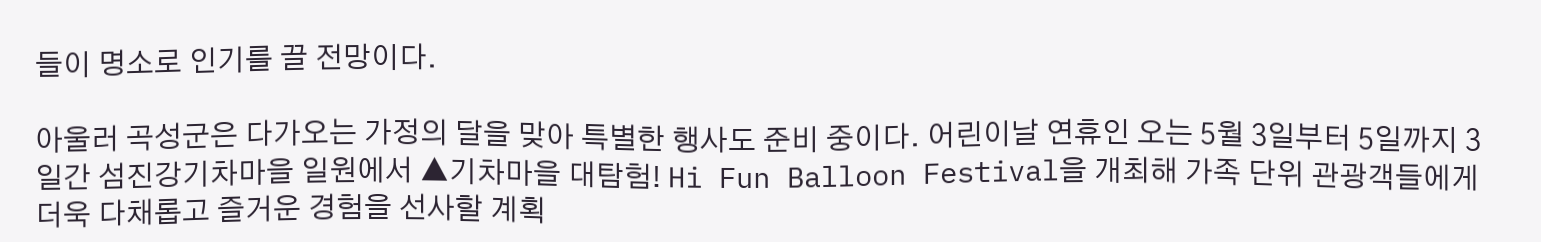들이 명소로 인기를 끌 전망이다.

아울러 곡성군은 다가오는 가정의 달을 맞아 특별한 행사도 준비 중이다. 어린이날 연휴인 오는 5월 3일부터 5일까지 3일간 섬진강기차마을 일원에서 ▲기차마을 대탐험! Hi Fun Balloon Festival을 개최해 가족 단위 관광객들에게 더욱 다채롭고 즐거운 경험을 선사할 계획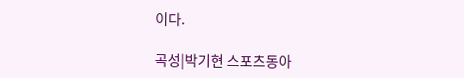이다.

곡성|박기현 스포츠동아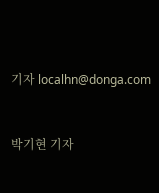기자 localhn@donga.com


박기현 기자